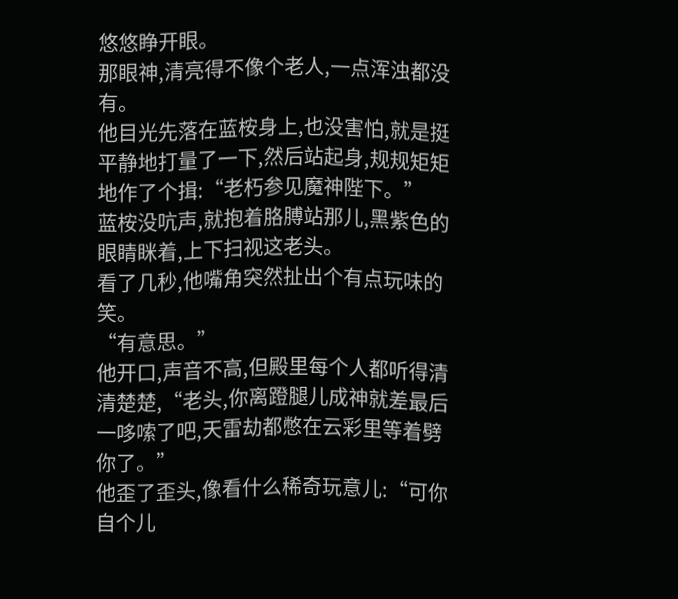悠悠睁开眼。
那眼神,清亮得不像个老人,一点浑浊都没有。
他目光先落在蓝桉身上,也没害怕,就是挺平静地打量了一下,然后站起身,规规矩矩地作了个揖:“老朽参见魔神陛下。”
蓝桉没吭声,就抱着胳膊站那儿,黑紫色的眼睛眯着,上下扫视这老头。
看了几秒,他嘴角突然扯出个有点玩味的笑。
“有意思。”
他开口,声音不高,但殿里每个人都听得清清楚楚,“老头,你离蹬腿儿成神就差最后一哆嗦了吧,天雷劫都憋在云彩里等着劈你了。”
他歪了歪头,像看什么稀奇玩意儿:“可你自个儿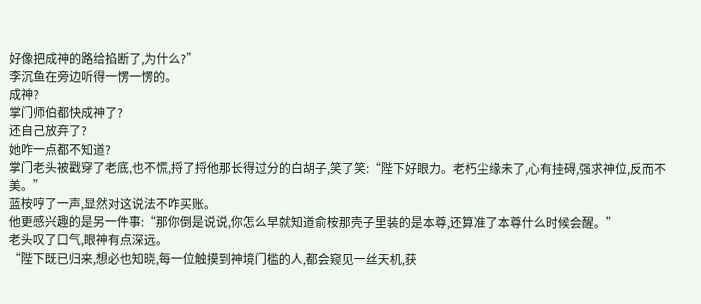好像把成神的路给掐断了,为什么?”
李沉鱼在旁边听得一愣一愣的。
成神?
掌门师伯都快成神了?
还自己放弃了?
她咋一点都不知道?
掌门老头被戳穿了老底,也不慌,捋了捋他那长得过分的白胡子,笑了笑:“陛下好眼力。老朽尘缘未了,心有挂碍,强求神位,反而不美。”
蓝桉哼了一声,显然对这说法不咋买账。
他更感兴趣的是另一件事:“那你倒是说说,你怎么早就知道俞桉那壳子里装的是本尊,还算准了本尊什么时候会醒。”
老头叹了口气,眼神有点深远。
“陛下既已归来,想必也知晓,每一位触摸到神境门槛的人,都会窥见一丝天机,获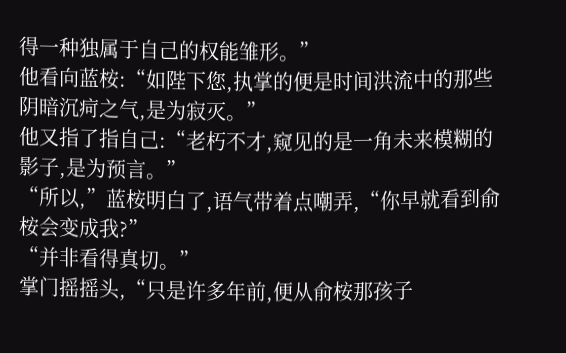得一种独属于自己的权能雏形。”
他看向蓝桉:“如陛下您,执掌的便是时间洪流中的那些阴暗沉疴之气,是为寂灭。”
他又指了指自己:“老朽不才,窥见的是一角未来模糊的影子,是为预言。”
“所以,”蓝桉明白了,语气带着点嘲弄,“你早就看到俞桉会变成我?”
“并非看得真切。”
掌门摇摇头,“只是许多年前,便从俞桉那孩子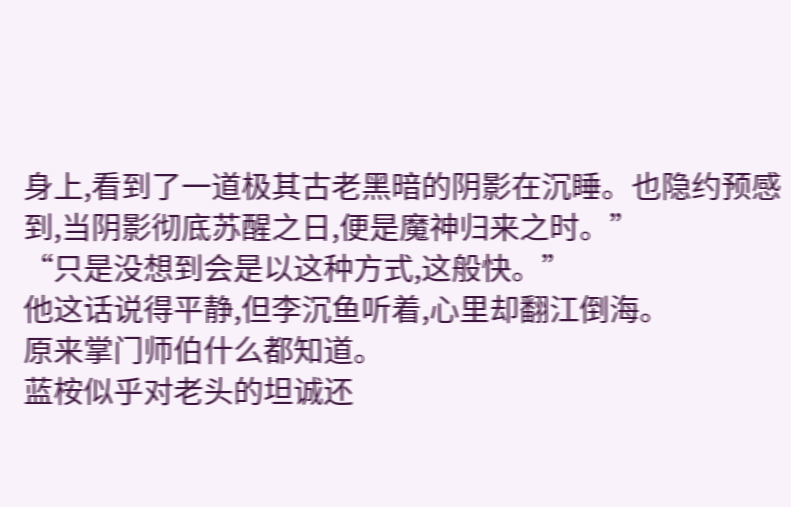身上,看到了一道极其古老黑暗的阴影在沉睡。也隐约预感到,当阴影彻底苏醒之日,便是魔神归来之时。”
“只是没想到会是以这种方式,这般快。”
他这话说得平静,但李沉鱼听着,心里却翻江倒海。
原来掌门师伯什么都知道。
蓝桉似乎对老头的坦诚还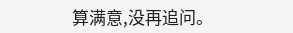算满意,没再追问。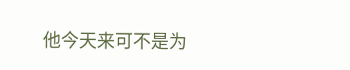他今天来可不是为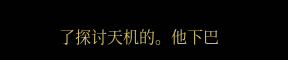了探讨天机的。他下巴